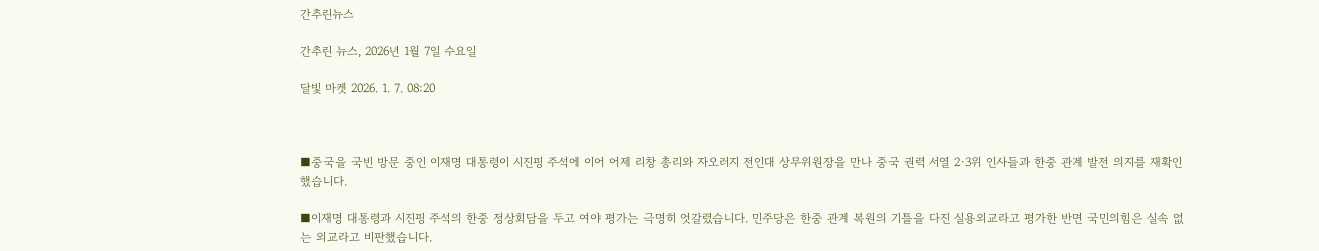간추린뉴스

간추린 뉴스, 2026년 1월 7일 수요일

달빛 마켓 2026. 1. 7. 08:20



■중국을 국빈 방문 중인 이재명 대통령이 시진핑 주석에 이어 어제 리창 총리와 자오러지 전인대 상무위원장을 만나 중국 권력 서열 2·3위 인사들과 한중 관계 발전 의지를 재확인했습니다.

■이재명 대통령과 시진핑 주석의 한중 정상회담을 두고 여야 평가는 극명히 엇갈렸습니다. 민주당은 한중 관계 복원의 기틀을 다진 실용외교라고 평가한 반면 국민의힘은 실속 없는 외교라고 비판했습니다.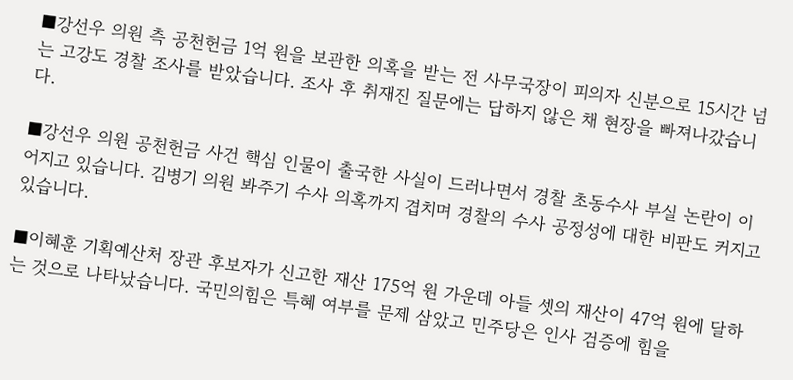■강선우 의원 측 공천헌금 1억 원을 보관한 의혹을 받는 전 사무국장이 피의자 신분으로 15시간 넘는 고강도 경찰 조사를 받았습니다. 조사 후 취재진 질문에는 답하지 않은 채 현장을 빠져나갔습니다.

■강선우 의원 공천헌금 사건 핵심 인물이 출국한 사실이 드러나면서 경찰 초동수사 부실 논란이 이어지고 있습니다. 김병기 의원 봐주기 수사 의혹까지 겹치며 경찰의 수사 공정성에 대한 비판도 커지고 있습니다.

■이혜훈 기획예산처 장관 후보자가 신고한 재산 175억 원 가운데 아들 셋의 재산이 47억 원에 달하는 것으로 나타났습니다. 국민의힘은 특혜 여부를 문제 삼았고 민주당은 인사 검증에 힘을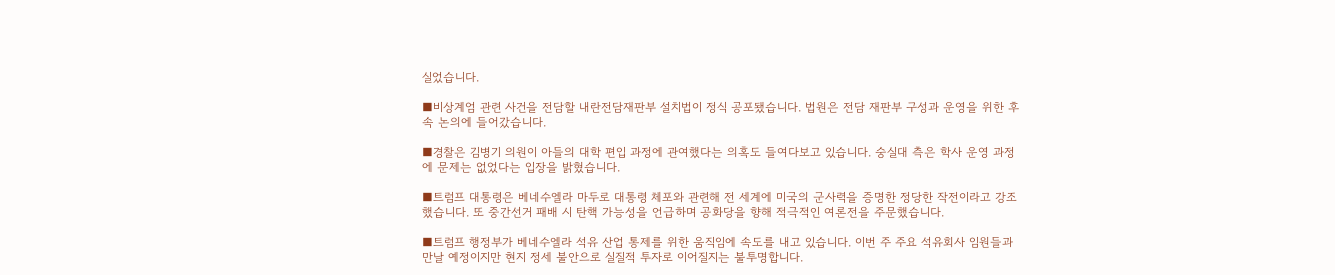실었습니다.

■비상계엄 관련 사건을 전담할 내란전담재판부 설치법이 정식 공포됐습니다. 법원은 전담 재판부 구성과 운영을 위한 후속 논의에 들어갔습니다.

■경찰은 김병기 의원이 아들의 대학 편입 과정에 관여했다는 의혹도 들여다보고 있습니다. 숭실대 측은 학사 운영 과정에 문제는 없었다는 입장을 밝혔습니다.

■트럼프 대통령은 베네수엘라 마두로 대통령 체포와 관련해 전 세계에 미국의 군사력을 증명한 정당한 작전이라고 강조했습니다. 또 중간선거 패배 시 탄핵 가능성을 언급하며 공화당을 향해 적극적인 여론전을 주문했습니다.

■트럼프 행정부가 베네수엘라 석유 산업 통제를 위한 움직임에 속도를 내고 있습니다. 이번 주 주요 석유회사 임원들과 만날 예정이지만 현지 정세 불안으로 실질적 투자로 이어질지는 불투명합니다.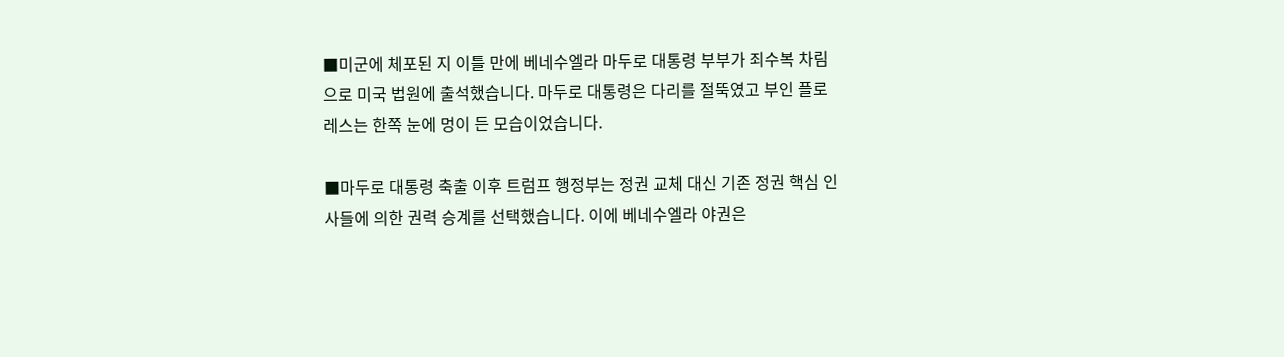■미군에 체포된 지 이틀 만에 베네수엘라 마두로 대통령 부부가 죄수복 차림으로 미국 법원에 출석했습니다. 마두로 대통령은 다리를 절뚝였고 부인 플로레스는 한쪽 눈에 멍이 든 모습이었습니다.

■마두로 대통령 축출 이후 트럼프 행정부는 정권 교체 대신 기존 정권 핵심 인사들에 의한 권력 승계를 선택했습니다. 이에 베네수엘라 야권은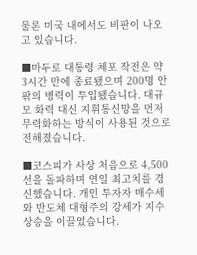물론 미국 내에서도 비판이 나오고 있습니다.

■마두로 대통령 체포 작전은 약 3시간 만에 종료됐으며 200명 안팎의 병력이 투입됐습니다. 대규모 화력 대신 지휘통신망을 먼저 무력화하는 방식이 사용된 것으로 전해졌습니다.

■코스피가 사상 처음으로 4,500선을 돌파하며 연일 최고치를 경신했습니다. 개인 투자자 매수세와 반도체 대형주의 강세가 지수 상승을 이끌었습니다.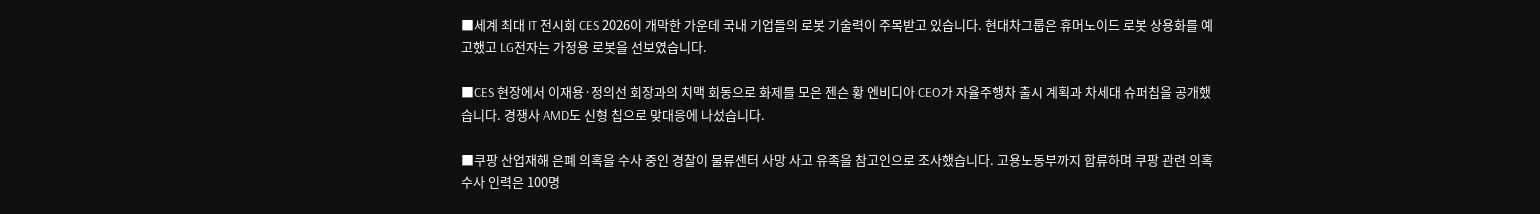■세계 최대 IT 전시회 CES 2026이 개막한 가운데 국내 기업들의 로봇 기술력이 주목받고 있습니다. 현대차그룹은 휴머노이드 로봇 상용화를 예고했고 LG전자는 가정용 로봇을 선보였습니다.

■CES 현장에서 이재용·정의선 회장과의 치맥 회동으로 화제를 모은 젠슨 황 엔비디아 CEO가 자율주행차 출시 계획과 차세대 슈퍼칩을 공개했습니다. 경쟁사 AMD도 신형 칩으로 맞대응에 나섰습니다.

■쿠팡 산업재해 은폐 의혹을 수사 중인 경찰이 물류센터 사망 사고 유족을 참고인으로 조사했습니다. 고용노동부까지 합류하며 쿠팡 관련 의혹 수사 인력은 100명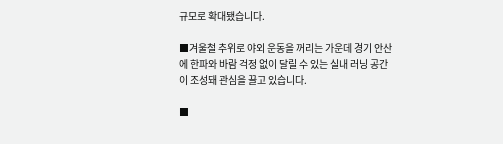규모로 확대됐습니다.

■겨울철 추위로 야외 운동을 꺼리는 가운데 경기 안산에 한파와 바람 걱정 없이 달릴 수 있는 실내 러닝 공간이 조성돼 관심을 끌고 있습니다.

■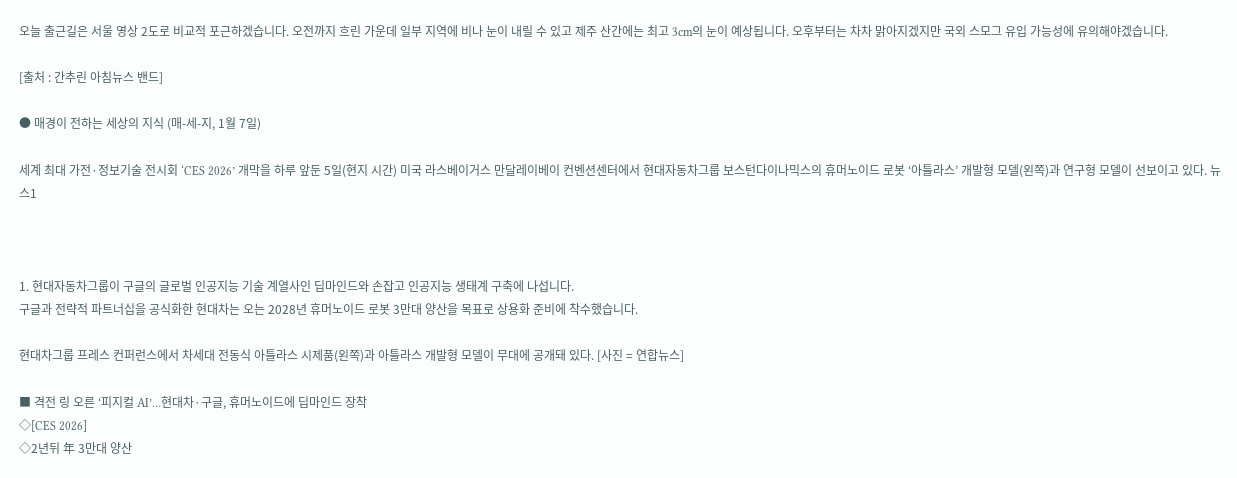오늘 출근길은 서울 영상 2도로 비교적 포근하겠습니다. 오전까지 흐린 가운데 일부 지역에 비나 눈이 내릴 수 있고 제주 산간에는 최고 3cm의 눈이 예상됩니다. 오후부터는 차차 맑아지겠지만 국외 스모그 유입 가능성에 유의해야겠습니다.

[출처 : 간추린 아침뉴스 밴드]

● 매경이 전하는 세상의 지식 (매-세-지, 1월 7일)

세계 최대 가전·정보기술 전시회 ‘CES 2026’ 개막을 하루 앞둔 5일(현지 시간) 미국 라스베이거스 만달레이베이 컨벤션센터에서 현대자동차그룹 보스턴다이나믹스의 휴머노이드 로봇 ‘아틀라스’ 개발형 모델(왼쪽)과 연구형 모델이 선보이고 있다. 뉴스1



1. 현대자동차그룹이 구글의 글로벌 인공지능 기술 계열사인 딥마인드와 손잡고 인공지능 생태계 구축에 나섭니다.
구글과 전략적 파트너십을 공식화한 현대차는 오는 2028년 휴머노이드 로봇 3만대 양산을 목표로 상용화 준비에 착수했습니다.

현대차그룹 프레스 컨퍼런스에서 차세대 전동식 아틀라스 시제품(왼쪽)과 아틀라스 개발형 모델이 무대에 공개돼 있다. [사진 = 연합뉴스]

■ 격전 링 오른 ‘피지컬 AI’…현대차·구글, 휴머노이드에 딥마인드 장착
◇[CES 2026]
◇2년뒤 年 3만대 양산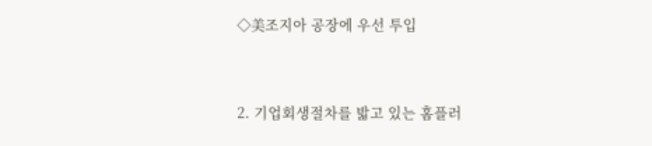◇美조지아 공장에 우선 투입



2. 기업회생절차를 밟고 있는 홈플러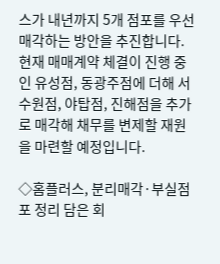스가 내년까지 5개 점포를 우선 매각하는 방안을 추진합니다.
현재 매매계약 체결이 진행 중인 유성점, 동광주점에 더해 서수원점, 야탑점, 진해점을 추가로 매각해 채무를 변제할 재원을 마련할 예정입니다.

◇홈플러스, 분리매각·부실점포 정리 담은 회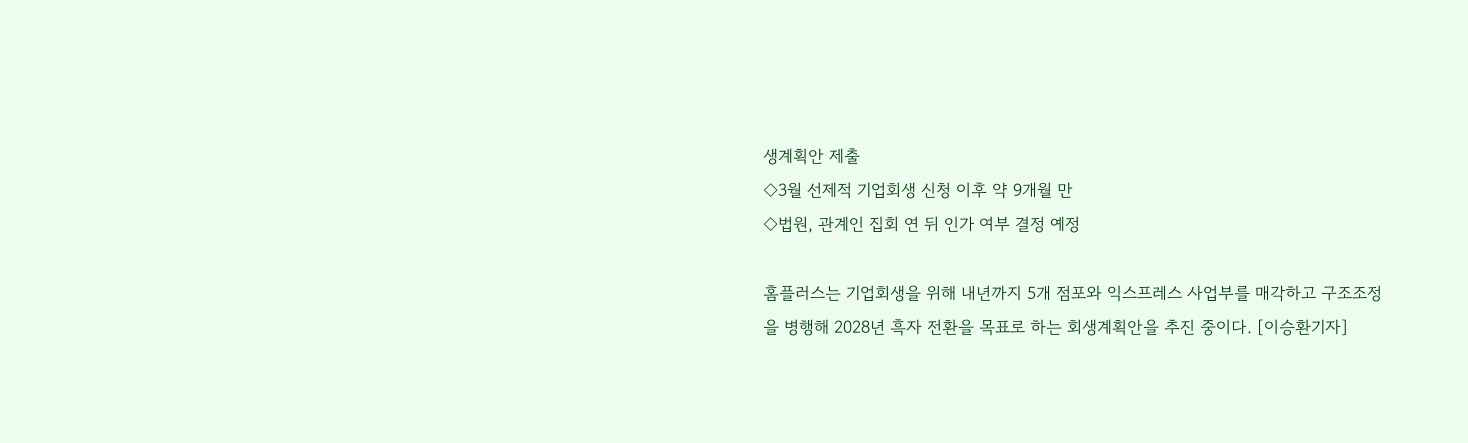생계획안 제출
◇3월 선제적 기업회생 신청 이후 약 9개월 만
◇법원, 관계인 집회 연 뒤 인가 여부 결정 예정

홈플러스는 기업회생을 위해 내년까지 5개 점포와 익스프레스 사업부를 매각하고 구조조정을 병행해 2028년 흑자 전환을 목표로 하는 회생계획안을 추진 중이다. [이승환기자]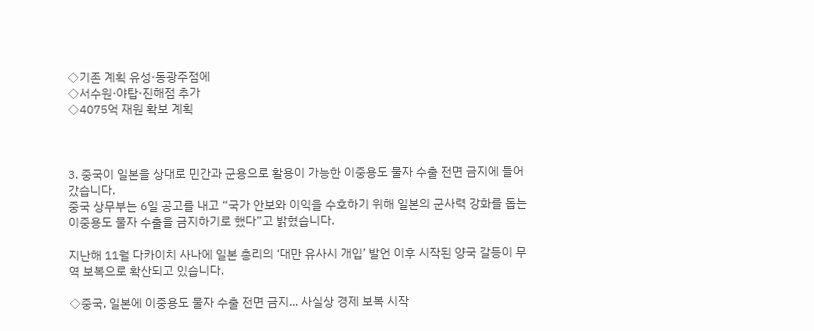◇기존 계획 유성·동광주점에
◇서수원·야탑·진해점 추가
◇4075억 재원 확보 계획



3. 중국이 일본을 상대로 민간과 군용으로 활용이 가능한 이중용도 물자 수출 전면 금지에 들어갔습니다.
중국 상무부는 6일 공고를 내고 “국가 안보와 이익을 수호하기 위해 일본의 군사력 강화를 돕는 이중용도 물자 수출을 금지하기로 했다”고 밝혔습니다.

지난해 11월 다카이치 사나에 일본 총리의 ‘대만 유사시 개입’ 발언 이후 시작된 양국 갈등이 무역 보복으로 확산되고 있습니다.

◇중국, 일본에 이중용도 물자 수출 전면 금지... 사실상 경제 보복 시작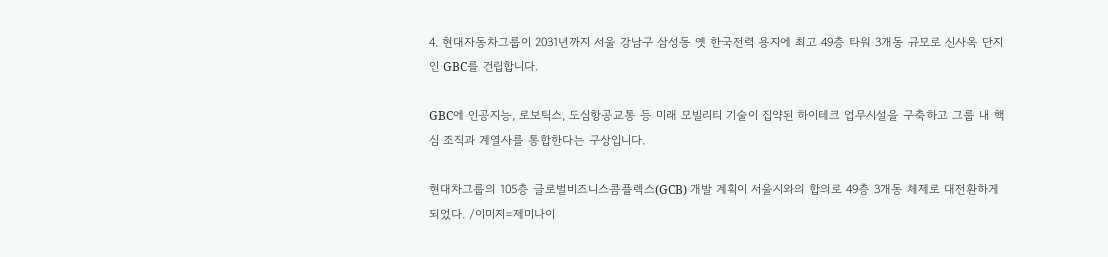4. 현대자동차그룹이 2031년까지 서울 강남구 삼성동 옛 한국전력 용지에 최고 49층 타워 3개동 규모로 신사옥 단지인 GBC를 건립합니다.

GBC에 인공지능, 로보틱스, 도심항공교통 등 미래 모빌리티 기술이 집약된 하이테크 업무시설을 구축하고 그룹 내 핵심 조직과 계열사를 통합한다는 구상입니다.

현대차그룹의 105층 글로벌비즈니스콤플렉스(GCB) 개발 계획이 서울시와의 합의로 49층 3개동 체제로 대전환하게 되었다. /이미지=제미나이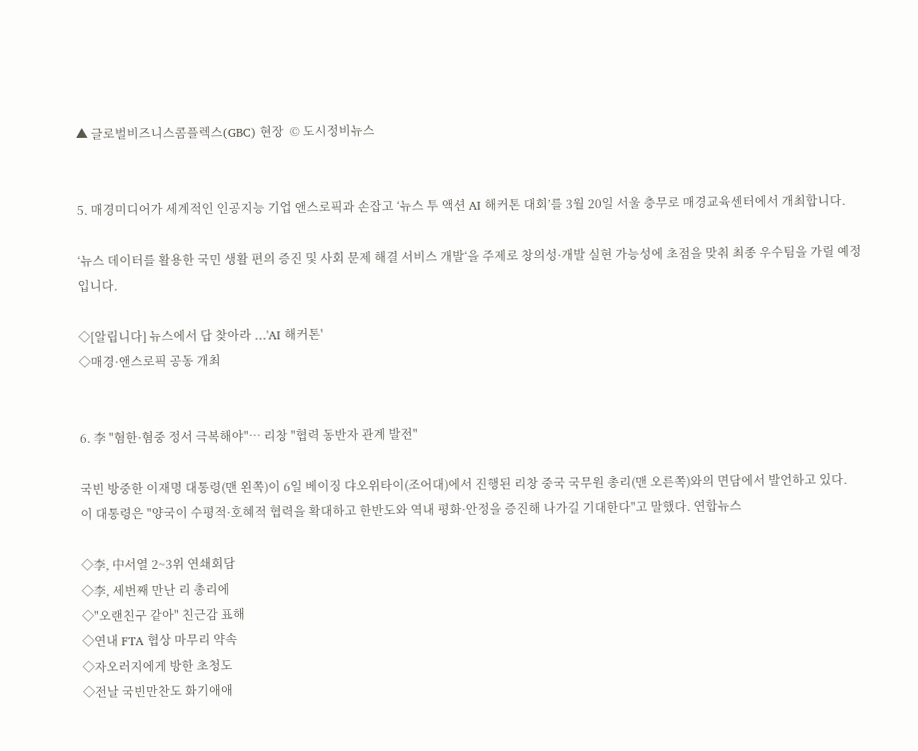▲ 글로벌비즈니스콤플렉스(GBC) 현장  © 도시정비뉴스


5. 매경미디어가 세계적인 인공지능 기업 앤스로픽과 손잡고 ‘뉴스 투 액션 AI 해커톤 대회’를 3월 20일 서울 충무로 매경교육센터에서 개최합니다.

‘뉴스 데이터를 활용한 국민 생활 편의 증진 및 사회 문제 해결 서비스 개발‘을 주제로 창의성·개발 실현 가능성에 초점을 맞춰 최종 우수팀을 가릴 예정입니다.

◇[알립니다] 뉴스에서 답 찾아라 …'AI 해커톤'
◇매경·앤스로픽 공동 개최


6. 李 "혐한·혐중 정서 극복해야"… 리창 "협력 동반자 관계 발전"

국빈 방중한 이재명 대통령(맨 왼쪽)이 6일 베이징 댜오위타이(조어대)에서 진행된 리창 중국 국무원 총리(맨 오른쪽)와의 면담에서 발언하고 있다.
이 대통령은 "양국이 수평적·호혜적 협력을 확대하고 한반도와 역내 평화·안정을 증진해 나가길 기대한다"고 말했다. 연합뉴스

◇李, 中서열 2~3위 연쇄회담
◇李, 세번째 만난 리 총리에
◇"오랜친구 같아" 친근감 표해
◇연내 FTA 협상 마무리 약속
◇자오러지에게 방한 초청도
◇전날 국빈만찬도 화기애애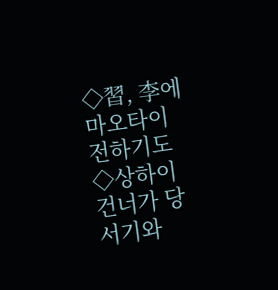◇習, 李에 마오타이 전하기도
◇상하이 건너가 당서기와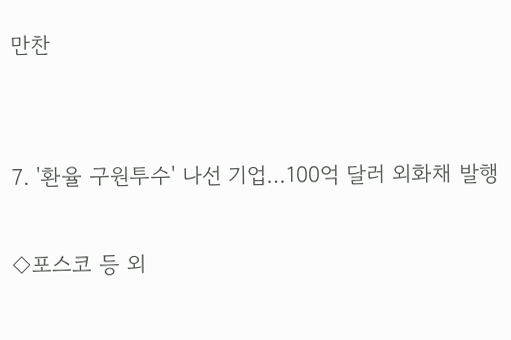만찬


7. '환율 구원투수' 나선 기업…100억 달러 외화채 발행

◇포스코 등 외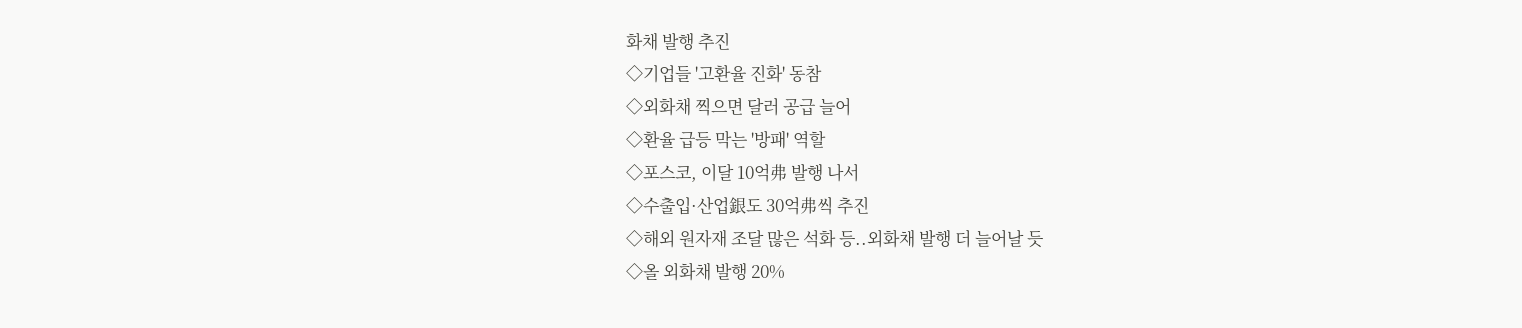화채 발행 추진
◇기업들 '고환율 진화' 동참
◇외화채 찍으면 달러 공급 늘어
◇환율 급등 막는 '방패' 역할
◇포스코, 이달 10억弗 발행 나서
◇수출입·산업銀도 30억弗씩 추진
◇해외 원자재 조달 많은 석화 등..외화채 발행 더 늘어날 듯
◇올 외화채 발행 20%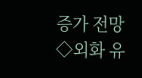증가 전망
◇외화 유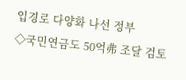입경로 다양화 나선 정부
◇국민연금도 50억弗 조달 검토